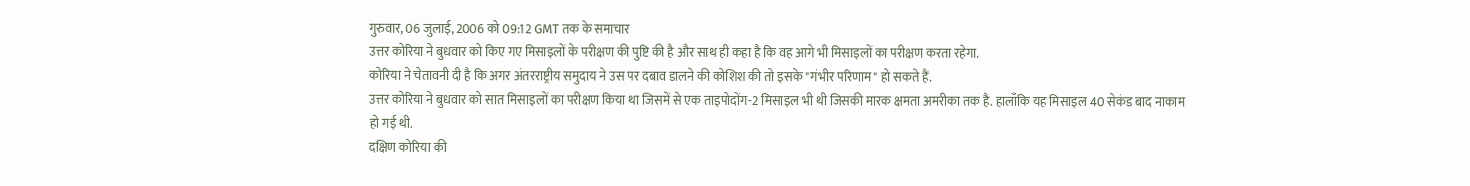गुरुवार, 06 जुलाई, 2006 को 09:12 GMT तक के समाचार
उत्तर कोरिया ने बुधवार को किए गए मिसाइलों के परीक्षण की पुष्टि की है और साथ ही कहा है कि वह आगे भी मिसाइलों का परीक्षण करता रहेगा.
कोरिया ने चेतावनी दी है कि अगर अंतरराष्ट्रीय समुदाय ने उस पर दबाव डालने की कोशिश की तो इसके "गंभीर परिणाम" हो सकते हैं.
उत्तर कोरिया ने बुधवार को सात मिसाइलों का परीक्षण किया था जिसमें से एक ताइपोदोंग-2 मिसाइल भी थी जिसकी मारक क्षमता अमरीका तक है. हालाँकि यह मिसाइल 40 सेकंड बाद नाकाम हो गई थी.
दक्षिण कोरिया की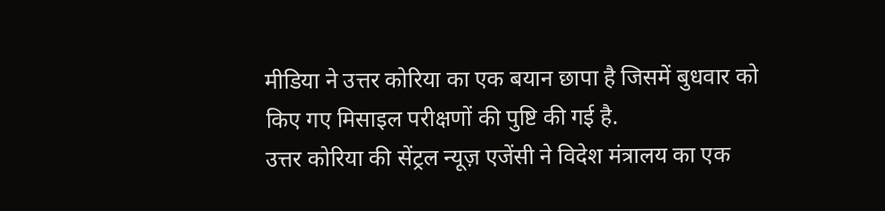मीडिया ने उत्तर कोरिया का एक बयान छापा है जिसमें बुधवार को किए गए मिसाइल परीक्षणों की पुष्टि की गई है.
उत्तर कोरिया की सेंट्रल न्यूज़ एजेंसी ने विदेश मंत्रालय का एक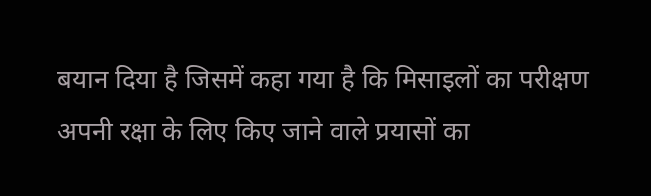बयान दिया है जिसमें कहा गया है कि मिसाइलों का परीक्षण अपनी रक्षा के लिए किए जाने वाले प्रयासों का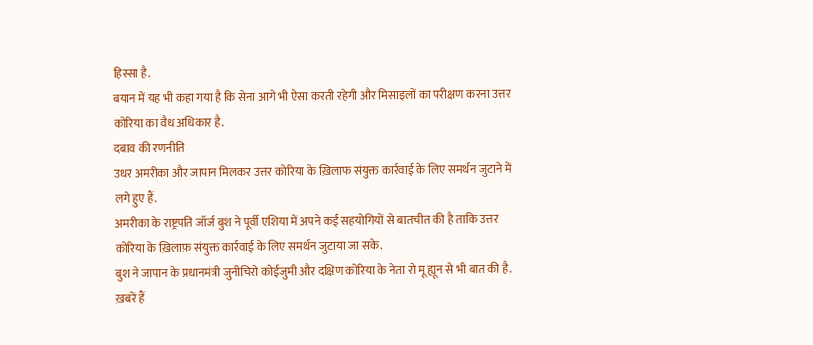हिस्सा है.
बयान में यह भी कहा गया है कि सेना आगे भी ऐसा करती रहेगी और मिसाइलों का परीक्षण करना उत्तर कोरिया का वैध अधिकार है.
दबाव की रणनीति
उधर अमरीका और जापान मिलकर उत्तर कोरिया के ख़िलाफ संयुक्त कार्रवाई के लिए समर्थन जुटाने में लगे हुए हैं.
अमरीका के राष्ट्रपति जॉर्ज बुश ने पूर्वी एशिया में अपने कई सहयोगियों से बातचीत की है ताकि उत्तर कोरिया के ख़िलाफ़ संयुक्त कार्रवाई के लिए समर्थन जुटाया जा सके.
बुश ने जापान के प्रधानमंत्री जुनीचिरो कोईजुमी और दक्षिण कोरिया के नेता रो मू ह्यून से भी बात की है.
ख़बरें हैं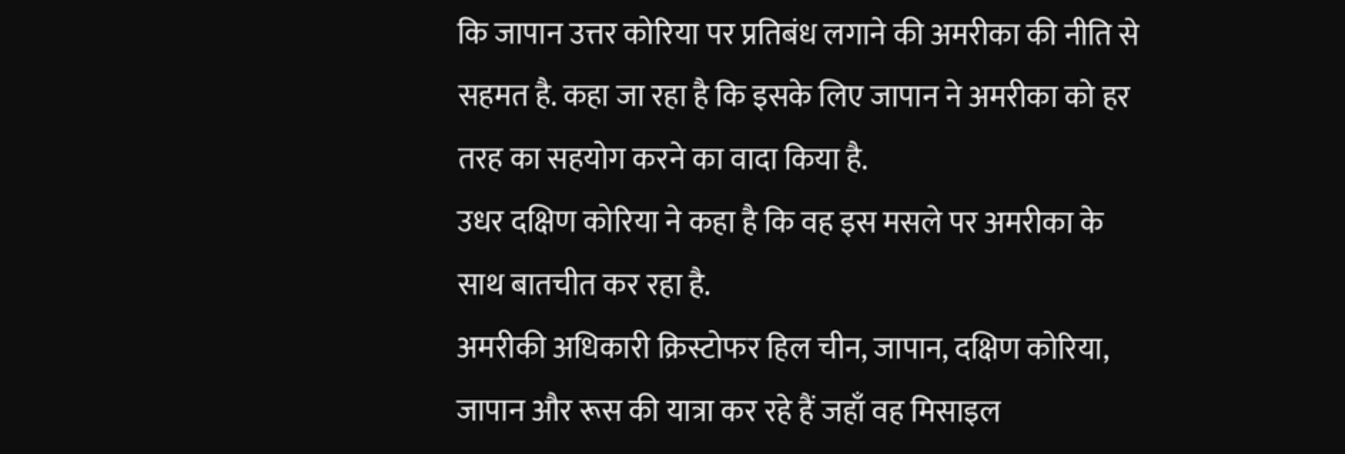कि जापान उत्तर कोरिया पर प्रतिबंध लगाने की अमरीका की नीति से सहमत है. कहा जा रहा है कि इसके लिए जापान ने अमरीका को हर तरह का सहयोग करने का वादा किया है.
उधर दक्षिण कोरिया ने कहा है कि वह इस मसले पर अमरीका के साथ बातचीत कर रहा है.
अमरीकी अधिकारी क्रिस्टोफर हिल चीन, जापान, दक्षिण कोरिया, जापान और रूस की यात्रा कर रहे हैं जहाँ वह मिसाइल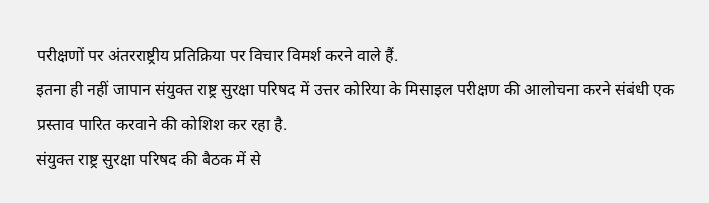परीक्षणों पर अंतरराष्ट्रीय प्रतिक्रिया पर विचार विमर्श करने वाले हैं.
इतना ही नहीं जापान संयुक्त राष्ट्र सुरक्षा परिषद में उत्तर कोरिया के मिसाइल परीक्षण की आलोचना करने संबंधी एक प्रस्ताव पारित करवाने की कोशिश कर रहा है.
संयुक्त राष्ट्र सुरक्षा परिषद की बैठक में से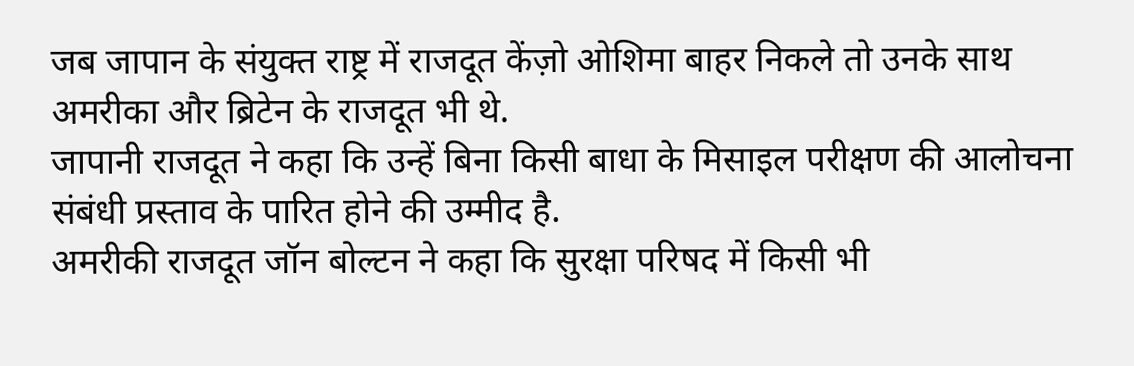जब जापान के संयुक्त राष्ट्र में राजदूत केंज़ो ओशिमा बाहर निकले तो उनके साथ अमरीका और ब्रिटेन के राजदूत भी थे.
जापानी राजदूत ने कहा कि उन्हें बिना किसी बाधा के मिसाइल परीक्षण की आलोचना संबंधी प्रस्ताव के पारित होने की उम्मीद है.
अमरीकी राजदूत जॉन बोल्टन ने कहा कि सुरक्षा परिषद में किसी भी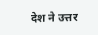देश ने उत्तर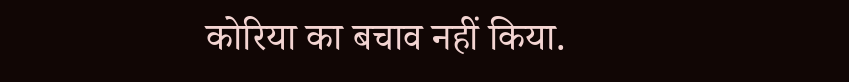कोरिया का बचाव नहीं किया.